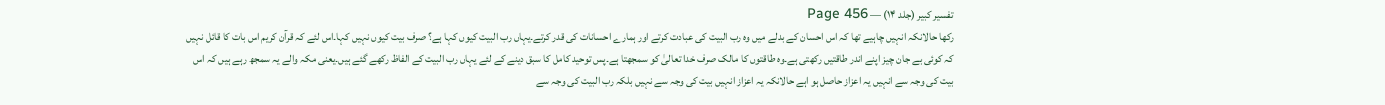تفسیر کبیر (جلد ۱۴) — Page 456
رکھا حالانکہ انہیں چاہیے تھا کہ اس احسان کے بدلے میں وہ رب البیت کی عبادت کرتے اور ہمارے احسانات کی قدر کرتے۔یہاں رب البیت کیوں کہا ہے؟ صرف بیت کیوں نہیں کہا۔اس لئے کہ قرآن کریم اس بات کا قائل نہیں کہ کوئی بے جان چیز اپنے اندر طاقتیں رکھتی ہے۔وہ طاقتوں کا مالک صرف خدا تعالیٰ کو سمجھتا ہے۔پس توحید کامل کا سبق دینے کے لئے یہاں رب البیت کے الفاظ رکھے گئے ہیں۔یعنی مکہ والے یہ سمجھ رہے ہیں کہ اس بیت کی وجہ سے انہیں یہ اعزاز حاصل ہو اہے حالانکہ یہ اعزاز انہیں بیت کی وجہ سے نہیں بلکہ رب البیت کی وجہ سے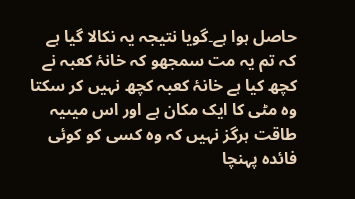حاصل ہوا ہے۔گویا نتیجہ یہ نکالا گیا ہے کہ تم یہ مت سمجھو کہ خانۂ کعبہ نے کچھ کیا ہے خانۂ کعبہ کچھ نہیں کر سکتا وہ مٹی کا ایک مکان ہے اور اس میںیہ طاقت ہرگز نہیں کہ وہ کسی کو کوئی فائدہ پہنچا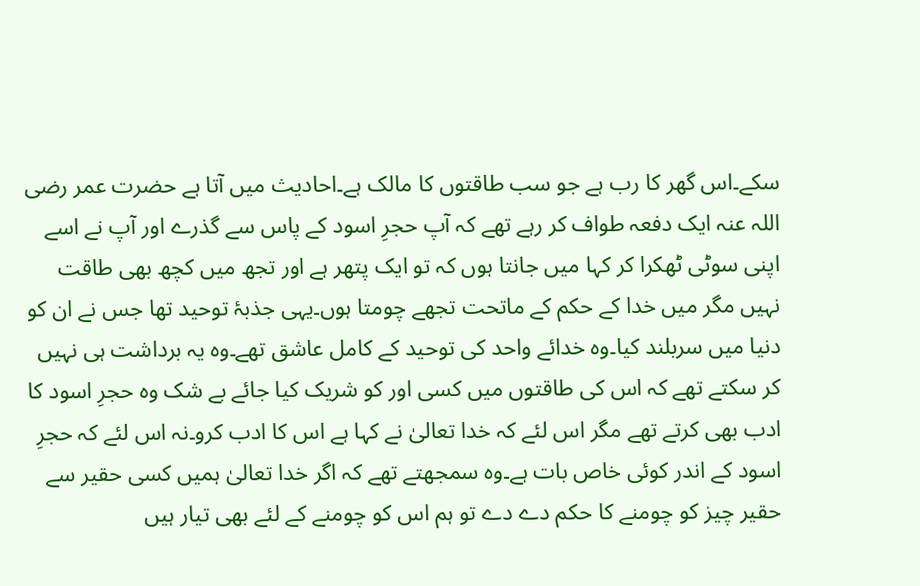سکے۔اس گھر کا رب ہے جو سب طاقتوں کا مالک ہے۔احادیث میں آتا ہے حضرت عمر رضی اللہ عنہ ایک دفعہ طواف کر رہے تھے کہ آپ حجرِ اسود کے پاس سے گذرے اور آپ نے اسے اپنی سوٹی ٹھکرا کر کہا میں جانتا ہوں کہ تو ایک پتھر ہے اور تجھ میں کچھ بھی طاقت نہیں مگر میں خدا کے حکم کے ماتحت تجھے چومتا ہوں۔یہی جذبۂ توحید تھا جس نے ان کو دنیا میں سربلند کیا۔وہ خدائے واحد کی توحید کے کامل عاشق تھے۔وہ یہ برداشت ہی نہیں کر سکتے تھے کہ اس کی طاقتوں میں کسی اور کو شریک کیا جائے بے شک وہ حجرِ اسود کا ادب بھی کرتے تھے مگر اس لئے کہ خدا تعالیٰ نے کہا ہے اس کا ادب کرو۔نہ اس لئے کہ حجرِ اسود کے اندر کوئی خاص بات ہے۔وہ سمجھتے تھے کہ اگر خدا تعالیٰ ہمیں کسی حقیر سے حقیر چیز کو چومنے کا حکم دے دے تو ہم اس کو چومنے کے لئے بھی تیار ہیں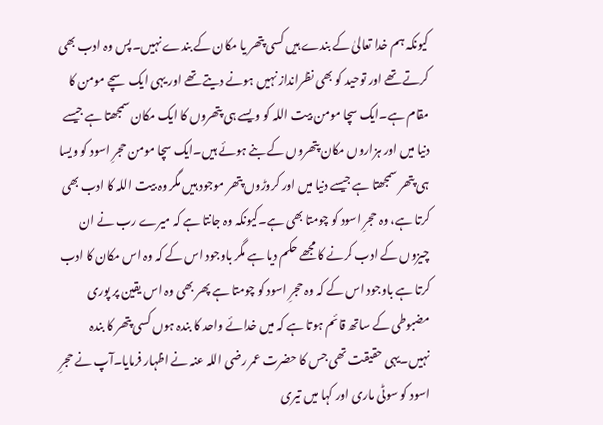کیونکہ ہم خدا تعالیٰ کے بندے ہیں کسی پتھر یا مکان کے بندے نہیں۔پس وہ ادب بھی کرتے تھے اور توحید کو بھی نظرانداز نہیں ہونے دیتے تھے اور یہی ایک سچے مومن کا مقام ہے۔ایک سچا مومن بیت اللہ کو ویسے ہی پتھروں کا ایک مکان سمجھتا ہے جیسے دنیا میں اور ہزاروں مکان پتھروں کے بنے ہوئے ہیں۔ایک سچا مومن حجرِ اسود کو ویسا ہی پتھر سمجھتا ہے جیسے دنیا میں اور کروڑوں پتھر موجود ہیں مگر وہ بیت اللہ کا ادب بھی کرتا ہے، وہ حجرِ اسود کو چومتا بھی ہے۔کیونکہ وہ جانتا ہے کہ میرے رب نے ان چیزوں کے ادب کرنے کا مجھے حکم دیا ہے مگر باوجود اس کے کہ وہ اس مکان کا ادب کرتا ہے باوجود اس کے کہ وہ حجرِ اسود کو چومتا ہے پھر بھی وہ اس یقین پر پوری مضبوطی کے ساتھ قائم ہوتا ہے کہ میں خدائے واحد کا بندہ ہوں کسی پتھر کا بندہ نہیں۔یہی حقیقت تھی جس کا حضرت عمر رضی اللہ عنہ نے اظہار فرمایا۔آپ نے حجرِ اسود کو سوٹی ماری اور کہا میں تیری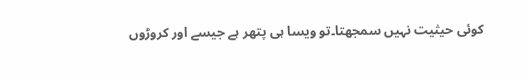کوئی حیثیت نہیں سمجھتا۔تو ویسا ہی پتھر ہے جیسے اور کروڑوں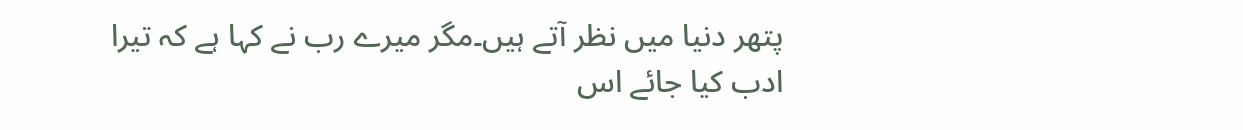پتھر دنیا میں نظر آتے ہیں۔مگر میرے رب نے کہا ہے کہ تیرا ادب کیا جائے اس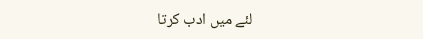لئے میں ادب کرتا